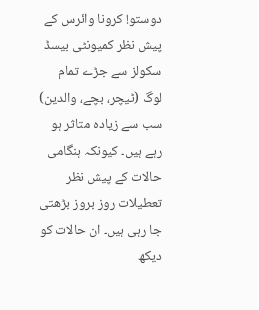دوستو! کرونا وائرس کے پیش نظر کمیونٹی بیسڈ سکولز سے جڑے تمام لوگ (ٹیچر، بچے، والدین) سب سے زیادہ متاثر ہو رہے ہیں۔ کیونکہ ہنگامی حالات کے پیش نظر تعطیلات روز بروز بڑھتی جا رہی ہیں۔ ان حالات کو دیکھ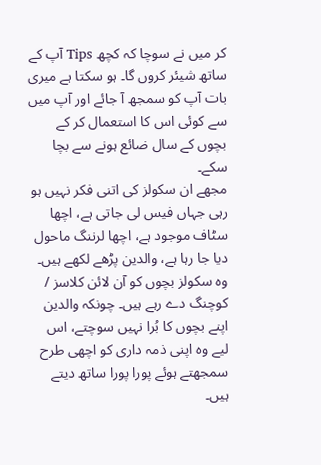کر میں نے سوچا کہ کچھ Tips آپ کے ساتھ شیئر کروں گا۔ ہو سکتا ہے میری بات آپ کو سمجھ آ جائے اور آپ میں سے کوئی اس کا استعمال کر کے بچوں کے سال ضائع ہونے سے بچا سکے۔
مجھے ان سکولز کی اتنی فکر نہیں ہو رہی جہاں فیس لی جاتی ہے، اچھا سٹاف موجود ہے، اچھا لرننگ ماحول دیا جا رہا ہے، والدین پڑھے لکھے ہیں۔ وہ سکولز بچوں کو آن لائن کلاسز / کوچنگ دے رہے ہیں۔ چونکہ والدین اپنے بچوں کا بُرا نہیں سوچتے، اس لیے وہ اپنی ذمہ داری کو اچھی طرح سمجھتے ہوئے پورا پورا ساتھ دیتے ہیں۔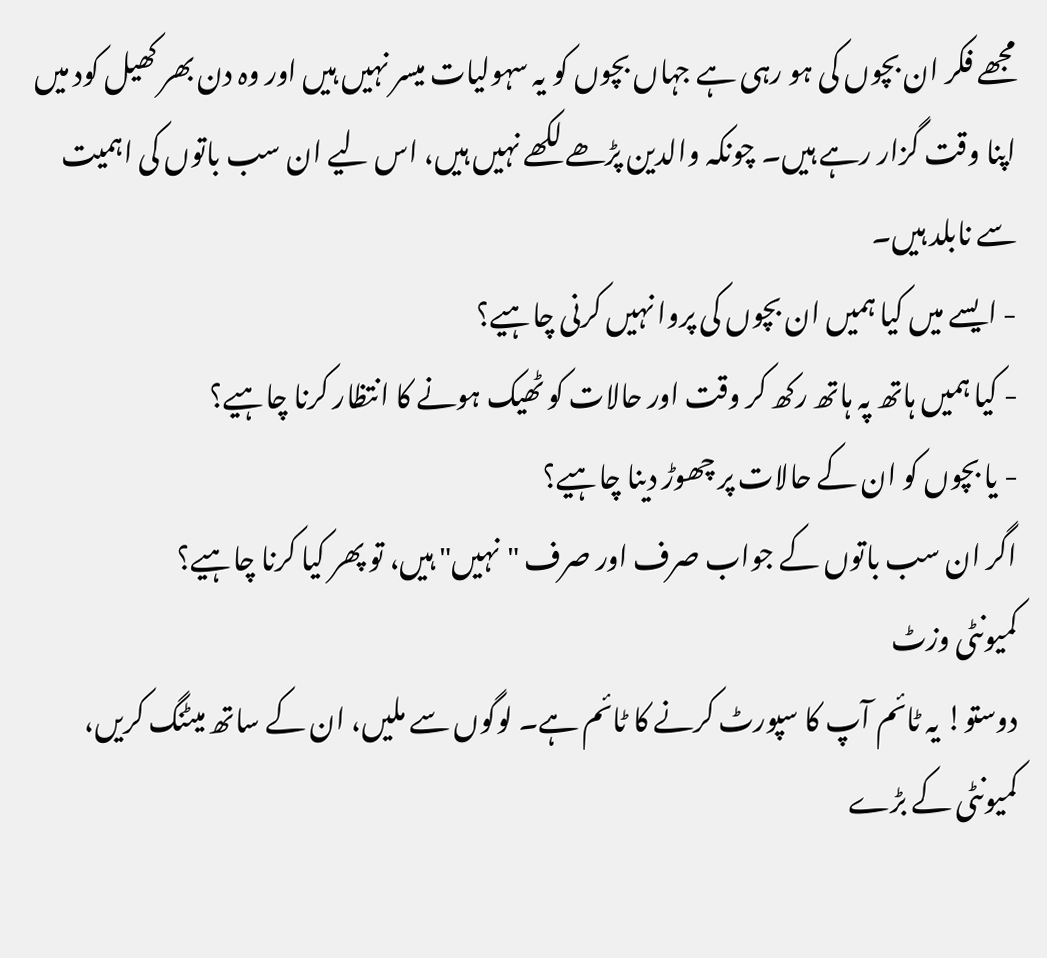مجھے فکر ان بچوں کی ہو رہی ہے جہاں بچوں کو یہ سہولیات میسر نہیں ہیں اور وہ دن بھر کھیل کود میں اپنا وقت گزار رہے ہیں۔ چونکہ والدین پڑھے لکھے نہیں ہیں، اس لیے ان سب باتوں کی اہمیت سے نابلد ہیں۔
- ایسے میں کیا ہمیں ان بچوں کی پروا نہیں کرنی چاہیے؟
- کیا ہمیں ہاتھ پہ ہاتھ رکھ کر وقت اور حالات کو ٹھیک ہونے کا انتظار کرنا چاہیے؟
- یا بچوں کو ان کے حالات پر چھوڑ دینا چاہیے؟
اگر ان سب باتوں کے جواب صرف اور صرف "نہیں" ہیں، تو پھر کیا کرنا چاہیے؟
کمیونٹی وزٹ
دوستو! یہ ٹائم آپ کا سپورٹ کرنے کا ٹائم ہے۔ لوگوں سے ملیں، ان کے ساتھ میٹنگ کریں، کمیونٹی کے بڑے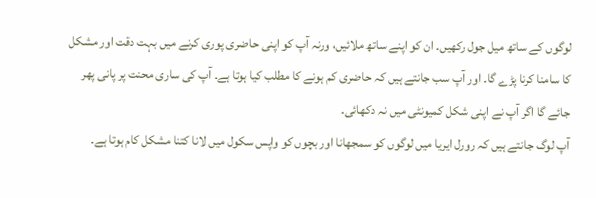لوگوں کے ساتھ میل جول رکھیں۔ ان کو اپنے ساتھ ملائیں، ورنہ آپ کو اپنی حاضری پوری کرنے میں بہت دقت اور مشکل کا سامنا کرنا پڑے گا۔ اور آپ سب جانتے ہیں کہ حاضری کم ہونے کا مطلب کیا ہوتا ہے۔ آپ کی ساری محنت پر پانی پھر جائے گا اگر آپ نے اپنی شکل کمیونٹی میں نہ دکھائی۔
آپ لوگ جانتے ہیں کہ رورل ایریا میں لوگوں کو سمجھانا اور بچوں کو واپس سکول میں لانا کتنا مشکل کام ہوتا ہے۔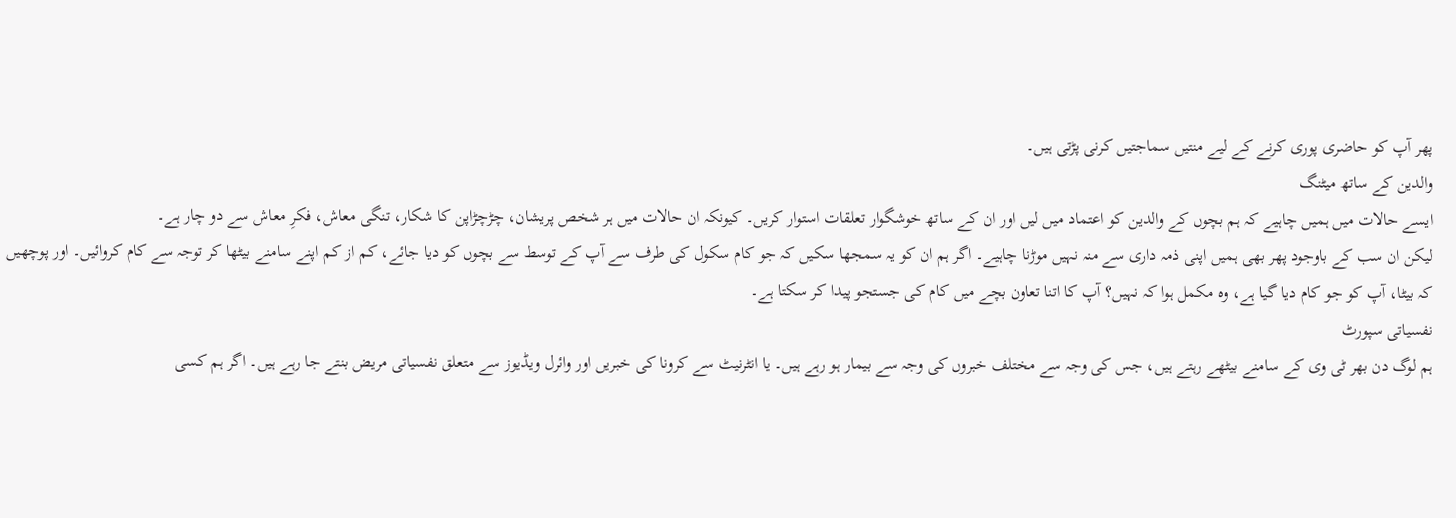پھر آپ کو حاضری پوری کرنے کے لیے منتیں سماجتیں کرنی پڑتی ہیں۔
والدین کے ساتھ میٹنگ
ایسے حالات میں ہمیں چاہیے کہ ہم بچوں کے والدین کو اعتماد میں لیں اور ان کے ساتھ خوشگوار تعلقات استوار کریں۔ کیونکہ ان حالات میں ہر شخص پریشان، چڑچڑاپن کا شکار، تنگی معاش، فکرِ معاش سے دو چار ہے۔
لیکن ان سب کے باوجود پھر بھی ہمیں اپنی ذمہ داری سے منہ نہیں موڑنا چاہیے۔ اگر ہم ان کو یہ سمجھا سکیں کہ جو کام سکول کی طرف سے آپ کے توسط سے بچوں کو دیا جائے، کم از کم اپنے سامنے بیٹھا کر توجہ سے کام کروائیں۔ اور پوچھیں کہ بیٹا، آپ کو جو کام دیا گیا ہے، وہ مکمل ہوا کہ نہیں؟ آپ کا اتنا تعاون بچے میں کام کی جستجو پیدا کر سکتا ہے۔
نفسیاتی سپورٹ
ہم لوگ دن بھر ٹی وی کے سامنے بیٹھے رہتے ہیں، جس کی وجہ سے مختلف خبروں کی وجہ سے بیمار ہو رہے ہیں۔ یا انٹرنیٹ سے کرونا کی خبریں اور وائرل ویڈیوز سے متعلق نفسیاتی مریض بنتے جا رہے ہیں۔ اگر ہم کسی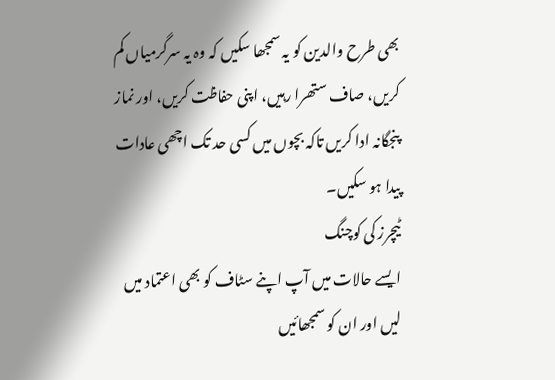بھی طرح والدین کو یہ سمجھا سکیں کہ وہ یہ سرگرمیاں کم کریں، صاف ستھرا رہیں، اپنی حفاظت کریں، اور نماز پنجگانہ ادا کریں تاکہ بچوں میں کسی حد تک اچھی عادات پیدا ہو سکیں۔
ٹیچرز کی کوچنگ
ایسے حالات میں آپ اپنے سٹاف کو بھی اعتماد میں لیں اور ان کو سمجھائیں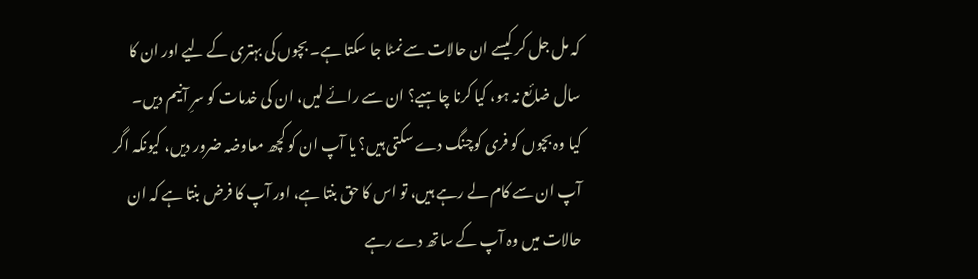کہ مل جل کر کیسے ان حالات سے نمٹا جا سکتا ہے۔ بچوں کی بہتری کے لیے اور ان کا سال ضائع نہ ہو، کیا کرنا چاہیے؟ ان سے رائے لیں، ان کی خدمات کو سرِ آنیم دیں۔
کیا وہ بچوں کو فری کوچنگ دے سکتی ہیں؟ یا آپ ان کو کچھ معاوضہ ضرور دیں، کیونکہ اگر آپ ان سے کام لے رہے ہیں، تو اس کا حق بنتا ہے، اور آپ کا فرض بنتا ہے کہ ان حالات میں وہ آپ کے ساتھ دے رہے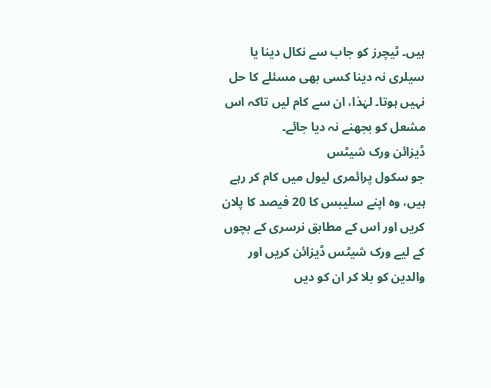ہیں۔ ٹیچرز کو جاب سے نکال دینا یا سیلری نہ دینا کسی بھی مسئلے کا حل نہیں ہوتا۔ لہٰذا، ان سے کام لیں تاکہ اس مشعل کو بجھنے نہ دیا جائے۔
ڈیزائن ورک شیٹس
جو سکول پرائمری لیول میں کام کر رہے ہیں، وہ اپنے سلیبس کا 20 فیصد کا پلان کریں اور اس کے مطابق نرسری کے بچوں کے لیے ورک شیٹس ڈیزائن کریں اور والدین کو بلا کر ان کو دیں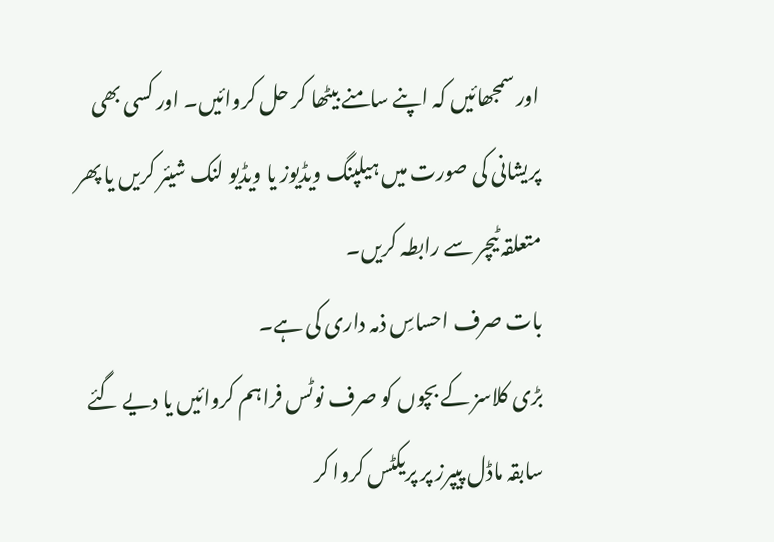اور سمجھائیں کہ اپنے سامنے بیٹھا کر حل کروائیں۔ اور کسی بھی پریشانی کی صورت میں ہیلپنگ ویڈیوز یا ویڈیو لنک شیئر کریں یا پھر متعلقہ ٹیچر سے رابطہ کریں۔
بات صرف احساسِ ذمہ داری کی ہے۔
بڑی کلاسز کے بچوں کو صرف نوٹس فراہم کروائیں یا دیے گئے سابقہ ماڈل پیپرز پر پریکٹس کروا کر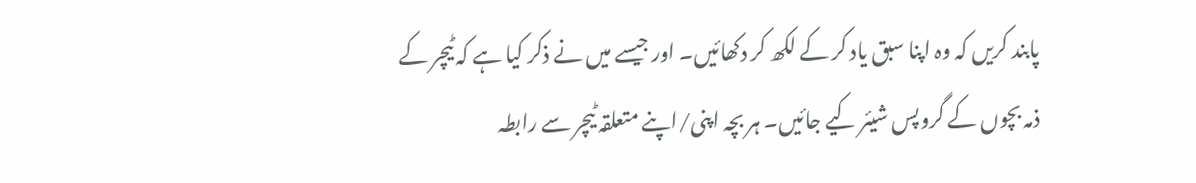پابند کریں کہ وہ اپنا سبق یاد کر کے لکھ کر دکھائیں۔ اور جیسے میں نے ذکر کیا ہے کہ ٹیچر کے ذمہ بچوں کے گروپس شیئر کیے جائیں۔ ہر بچہ اپنی/اپنے متعلقہ ٹیچر سے رابطہ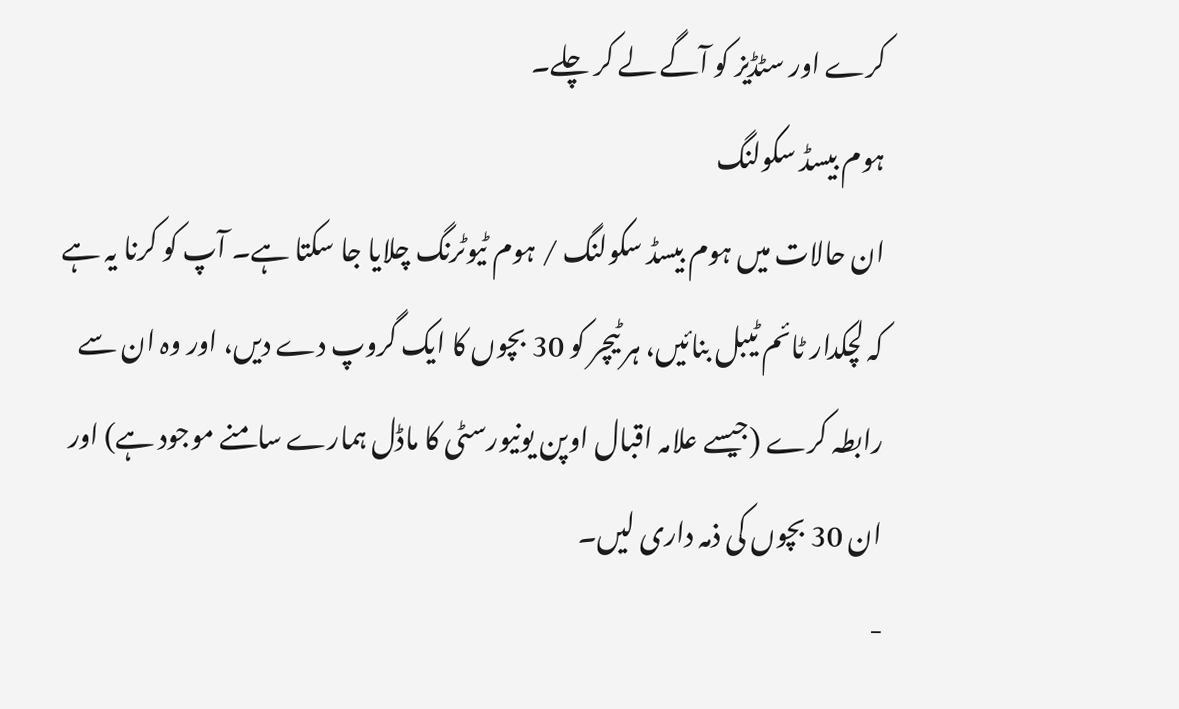کرے اور سٹڈیز کو آگے لے کر چلے۔
ہوم بیسڈ سکولنگ
ان حالات میں ہوم بیسڈ سکولنگ / ہوم ٹیوٹرنگ چلایا جا سکتا ہے۔ آپ کو کرنا یہ ہے کہ لچکدار ٹائم ٹیبل بنائیں، ہر ٹیچر کو 30 بچوں کا ایک گروپ دے دیں، اور وہ ان سے رابطہ کرے (جیسے علامہ اقبال اوپن یونیورسٹی کا ماڈل ہمارے سامنے موجود ہے) اور ان 30 بچوں کی ذمہ داری لیں۔
-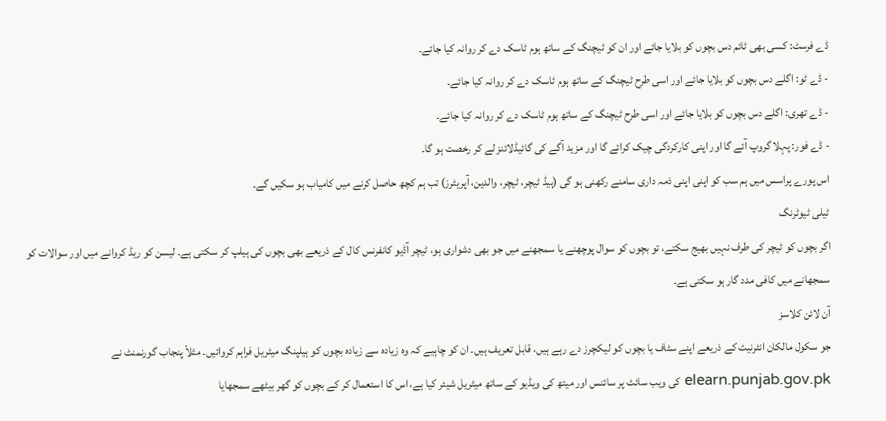ڈے فرسٹ: کسی بھی ٹائم دس بچوں کو بلایا جائے اور ان کو ٹیچنگ کے ساتھ ہوم ٹاسک دے کر روانہ کیا جائے۔
- ڈے ٹو: اگلے دس بچوں کو بلایا جائے اور اسی طرح ٹیچنگ کے ساتھ ہوم ٹاسک دے کر روانہ کیا جائے۔
- ڈے تھری: اگلے دس بچوں کو بلایا جائے اور اسی طرح ٹیچنگ کے ساتھ ہوم ٹاسک دے کر روانہ کیا جائے۔
- ڈے فور: پہلا گروپ آئے گا اور اپنی کارکردگی چیک کرائے گا اور مزید آگے کی گائیڈلائنز لے کر رخصت ہو گا۔
اس پورے پراسس میں ہم سب کو اپنی اپنی ذمہ داری سامنے رکھنی ہو گی (ہیڈ ٹیچر، ٹیچر، والدین، آپریٹرز) تب ہم کچھ حاصل کرنے میں کامیاب ہو سکیں گے۔
ٹیلی ٹیوٹرنگ
اگر بچوں کو ٹیچر کی طرف نہیں بھیج سکتے، تو بچوں کو سوال پوچھنے یا سمجھنے میں جو بھی دشواری ہو، ٹیچر آڈیو کانفرنس کال کے ذریعے بھی بچوں کی ہیلپ کر سکتی ہے۔ لیسن کو ریڈ کروانے میں اور سوالات کو سمجھانے میں کافی مدد گار ہو سکتی ہے۔
آن لائن کلاسز
جو سکول مالکان انٹرنیٹ کے ذریعے اپنے سٹاف یا بچوں کو لیکچرز دے رہے ہیں، قابل تعریف ہیں۔ ان کو چاہیے کہ وہ زیادہ سے زیادہ بچوں کو ہیلپنگ میٹریل فراہم کروائیں۔ مثلاً پنجاب گورنمنٹ نے elearn.punjab.gov.pk کی ویب سائٹ پر سائنس اور میتھ کی ویڈیو کے ساتھ میٹریل شیئر کیا ہے، اس کا استعمال کر کے بچوں کو گھر بیٹھے سمجھایا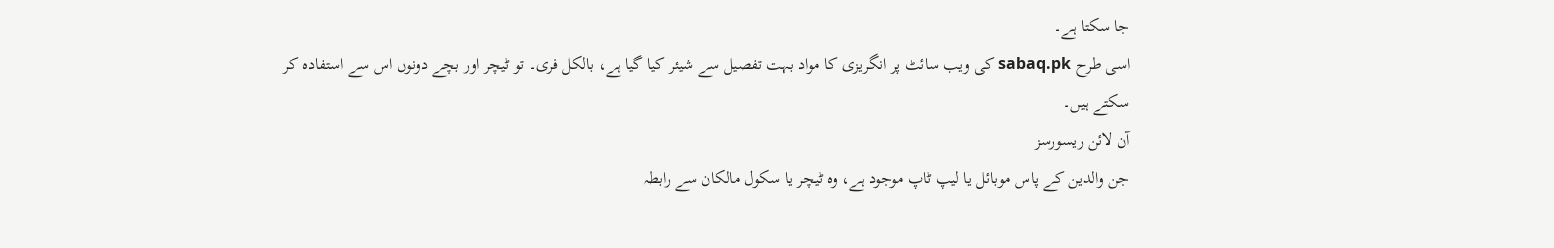جا سکتا ہے۔
اسی طرح sabaq.pk کی ویب سائٹ پر انگریزی کا مواد بہت تفصیل سے شیئر کیا گیا ہے، بالکل فری۔ تو ٹیچر اور بچے دونوں اس سے استفادہ کر سکتے ہیں۔
آن لائن ریسورسز
جن والدین کے پاس موبائل یا لیپ ٹاپ موجود ہے، وہ ٹیچر یا سکول مالکان سے رابطہ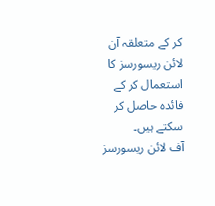کر کے متعلقہ آن لائن ریسورسز کا استعمال کر کے فائدہ حاصل کر سکتے ہیں۔
آف لائن ریسورسز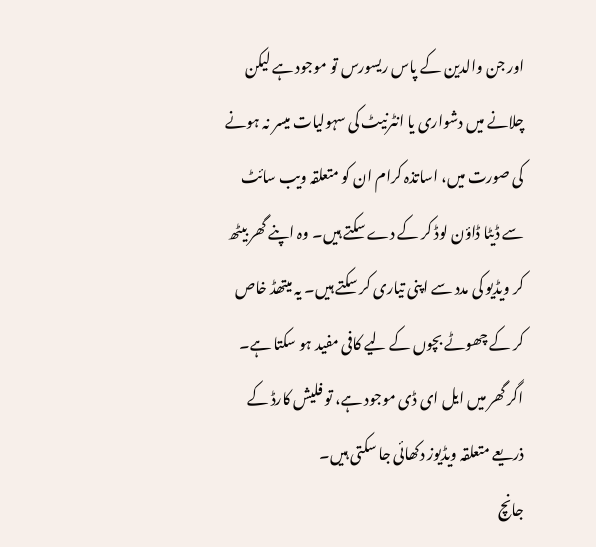اور جن والدین کے پاس ریسورس تو موجود ہے لیکن چلانے میں دشواری یا انٹرنیٹ کی سہولیات میسر نہ ہونے کی صورت میں، اساتذہ کرام ان کو متعلقہ ویب سائٹ سے ڈیٹا ڈاؤن لوڈ کر کے دے سکتے ہیں۔ وہ اپنے گھر بیٹھ کر ویڈیو کی مدد سے اپنی تیاری کر سکتے ہیں۔ یہ میتھڈ خاص کر کے چھوٹے بچوں کے لیے کافی مفید ہو سکتا ہے۔ اگر گھر میں ایل ای ڈی موجود ہے، تو فلیش کارڈ کے ذریعے متعلقہ ویڈیوز دکھائی جا سکتی ہیں۔
جانچ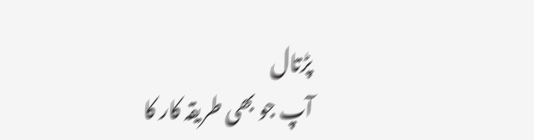پڑتال
آپ جو بھی طریقہ کار کا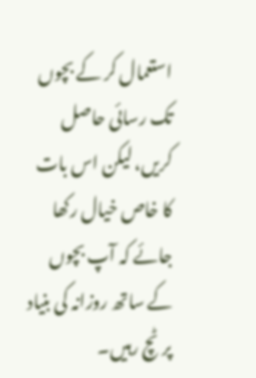استعمال کر کے بچوں تک رسائی حاصل کریں، لیکن اس بات کا خاص خیال رکھا جائے کہ آپ بچوں کے ساتھ روزانہ کی بنیاد پر ٹچ رہیں۔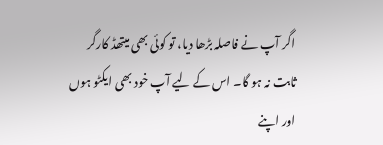اگر آپ نے فاصلہ بڑھا دیا، تو کوئی بھی میتھڈ کارگر ثابت نہ ہو گا۔ اس کے لیے آپ خود بھی ایکٹو ہوں اور اپنے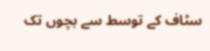سٹاف کے توسط سے بچوں تک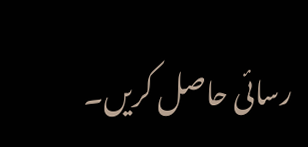رسائی حاصل کریں۔